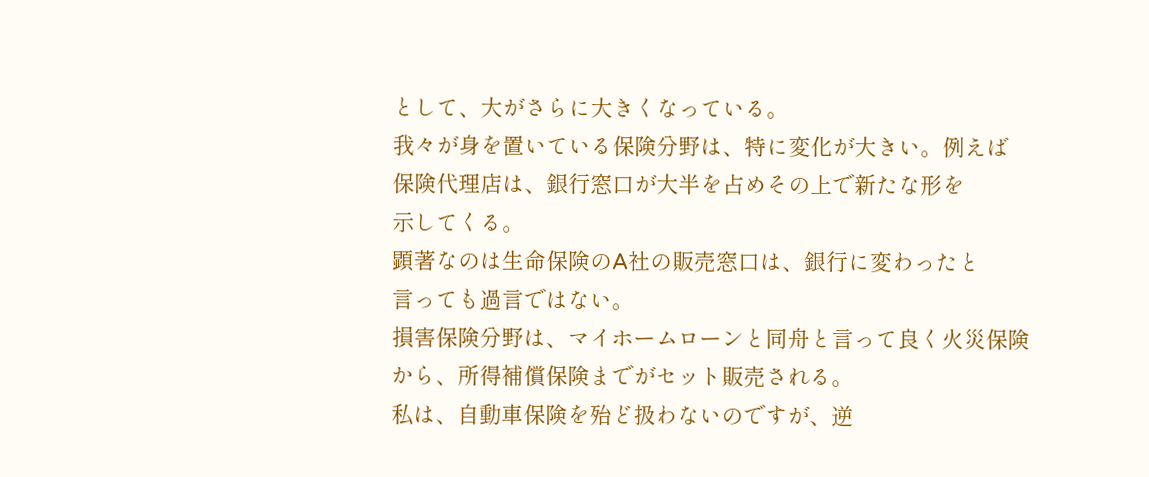として、大がさらに大きくなっている。
我々が身を置いている保険分野は、特に変化が大きい。例えば
保険代理店は、銀行窓口が大半を占めその上で新たな形を
示してくる。
顕著なのは生命保険のA社の販売窓口は、銀行に変わったと
言っても過言ではない。
損害保険分野は、マイホームローンと同舟と言って良く火災保険
から、所得補償保険までがセット販売される。
私は、自動車保険を殆ど扱わないのですが、逆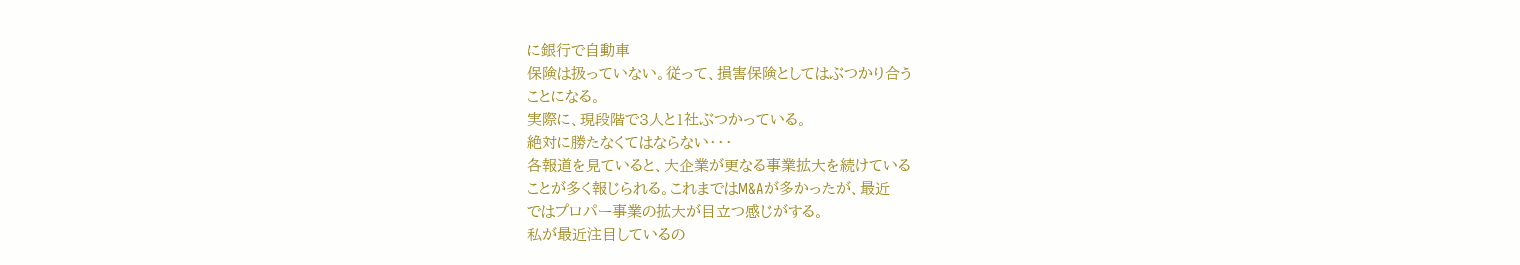に銀行で自動車
保険は扱っていない。従って、損害保険としてはぶつかり合う
ことになる。
実際に、現段階で3人と1社ぶつかっている。
絶対に勝たなくてはならない・・・
各報道を見ていると、大企業が更なる事業拡大を続けている
ことが多く報じられる。これまではM&Aが多かったが、最近
ではプロパー事業の拡大が目立つ感じがする。
私が最近注目しているの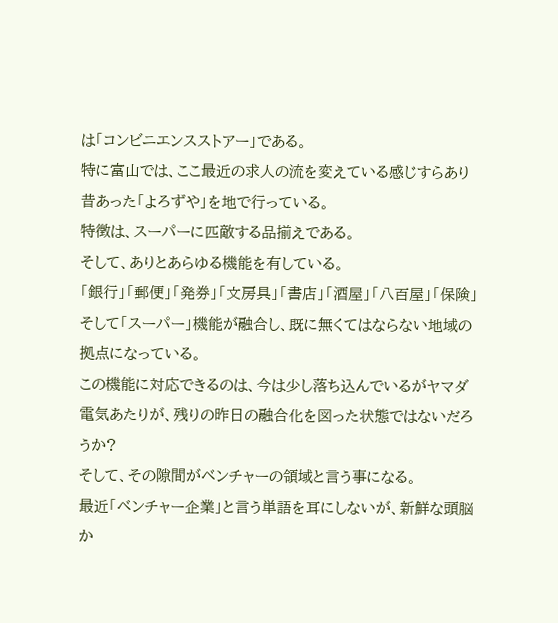は「コンビニエンスストアー」である。
特に富山では、ここ最近の求人の流を変えている感じすらあり
昔あった「よろずや」を地で行っている。
特徴は、スーパーに匹敵する品揃えである。
そして、ありとあらゆる機能を有している。
「銀行」「郵便」「発券」「文房具」「書店」「酒屋」「八百屋」「保険」
そして「スーパー」機能が融合し、既に無くてはならない地域の
拠点になっている。
この機能に対応できるのは、今は少し落ち込んでいるがヤマダ
電気あたりが、残りの昨日の融合化を図った状態ではないだろ
うか?
そして、その隙間がベンチャーの領域と言う事になる。
最近「ベンチャー企業」と言う単語を耳にしないが、新鮮な頭脳
か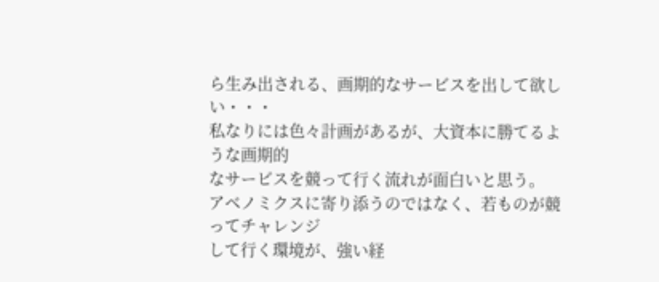ら生み出される、画期的なサービスを出して欲しい・・・
私なりには色々計画があるが、大資本に勝てるような画期的
なサービスを競って行く流れが面白いと思う。
アベノミクスに寄り添うのではなく、若ものが競ってチャレンジ
して行く環境が、強い経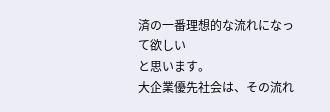済の一番理想的な流れになって欲しい
と思います。
大企業優先社会は、その流れ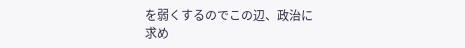を弱くするのでこの辺、政治に
求め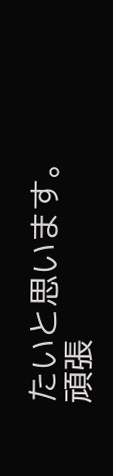たいと思います。
頑張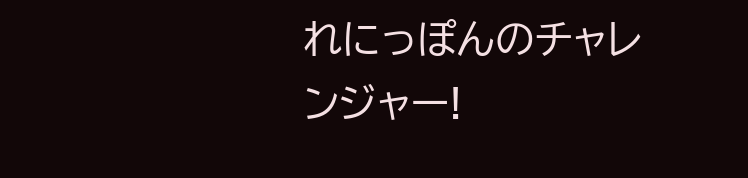れにっぽんのチャレンジャー!